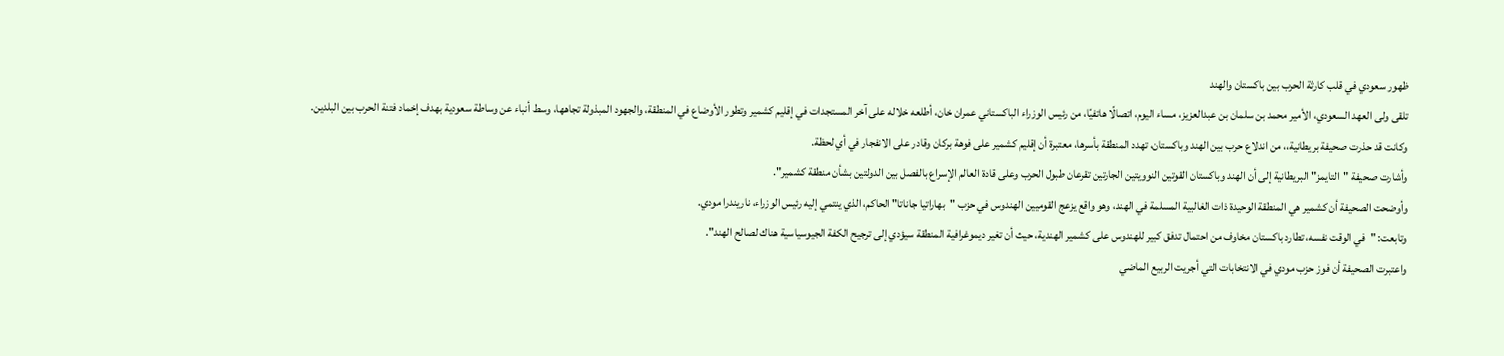ظهور سعودي في قلب كارثة الحرب بين باكستان والهند
تلقى ولى العهد السعودي، الأمير محمد بن سلمان بن عبدالعزيز، مساء اليوم، اتصالًا هاتفيًا، من رئيس الوزراء الباكستاني عمران خان، أطلعه خلاله على آخر المستجدات في إقليم كشمير وتطور الأوضاع في المنطقة، والجهود المبذولة تجاهها، وسط أنباء عن وساطة سعودية بهدف إخماد فتنة الحرب بين البلدين.
وكانت قد حذرت صحيفة بريطانية،، من اندلاع حرب بين الهند وباكستان، تهدد المنطقة بأسرها، معتبرة أن إقليم كشمير على فوهة بركان وقادر على الانفجار في أي لحظة.
وأشارت صحيفة "التايمز" البريطانية إلى أن الهند وباكستان القوتين النوويتين الجارتين تقرعان طبول الحرب وعلى قادة العالم الإسراع بالفصل بين الدولتين بشأن منطقة كشمير".
وأوضحت الصحيفة أن كشمير هي المنطقة الوحيدة ذات الغالبية المسلمة في الهند، وهو واقع يزعج القوميين الهندوس في حزب "بهاراتيا جاناتا" الحاكم، الذي ينتمي إليه رئيس الوزراء، ناريندرا مودي.
وتابعت: "في الوقت نفسه، تطارد باكستان مخاوف من احتمال تدفق كبير للهندوس على كشمير الهندية، حيث أن تغير ديموغرافية المنطقة سيؤدي إلى ترجيح الكفة الجيوسياسية هناك لصالح الهند".
واعتبرت الصحيفة أن فوز حزب مودي في الانتخابات التي أجريت الربيع الماضي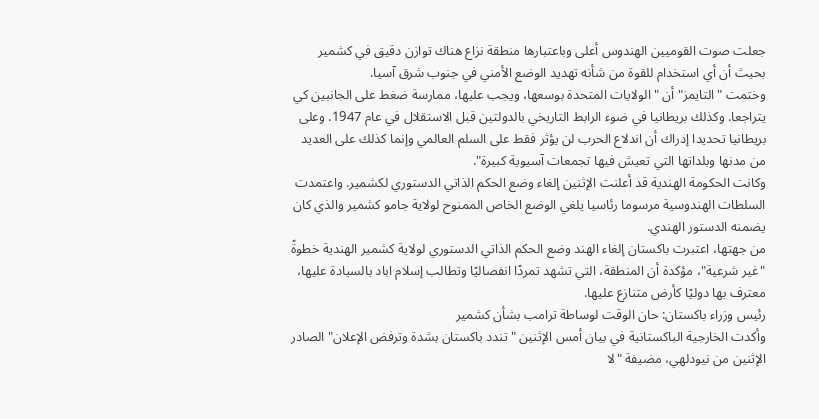جعلت صوت القوميين الهندوس أعلى وباعتبارها منطقة نزاع هناك توازن دقيق في كشمير بحيث أن أي استخدام للقوة من شأنه تهديد الوضع الأمني في جنوب شرق آسيا.
وختمت "التايمز" أن "الولايات المتحدة بوسعها، ويجب عليها، ممارسة ضغط على الجانبين كي يتراجعا. وكذلك بريطانيا في ضوء الرابط التاريخي بالدولتين قبل الاستقلال في عام 1947. وعلى بريطانيا تحديدا إدراك أن اندلاع الحرب لن يؤثر فقط على السلم العالمي وإنما كذلك على العديد من مدنها وبلداتها التي تعيش فيها تجمعات آسيوية كبيرة".
وكانت الحكومة الهندية قد أعلنت الإثنين إلغاء وضع الحكم الذاتي الدستوري لكشمير. واعتمدت السلطات الهندوسية مرسوما رئاسيا يلغي الوضع الخاص الممنوح لولاية جامو كشمير والذي كان يضمنه الدستور الهندي.
من جهتها، اعتبرت باكستان إلغاء الهند وضع الحكم الذاتي الدستوري لولاية كشمير الهندية خطوةً "غير شرعية"، مؤكدة أن المنطقة، التي تشهد تمردًا انفصاليًا وتطالب إسلام اباد بالسيادة عليها، معترف بها دوليًا كأرض متنازع عليها.
رئيس وزراء باكستان: حان الوقت لوساطة ترامب بشأن كشمير
وأكدت الخارجية الباكستانية في بيان أمس الإثنين "تندد باكستان بشدة وترفض الإعلان" الصادر الإثنين من نيودلهي، مضيفة "لا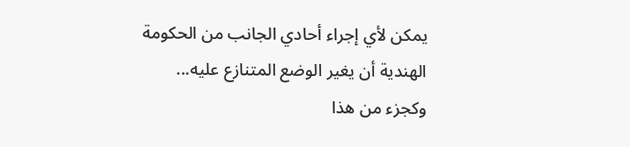يمكن لأي إجراء أحادي الجانب من الحكومة الهندية أن يغير الوضع المتنازع عليه... وكجزء من هذا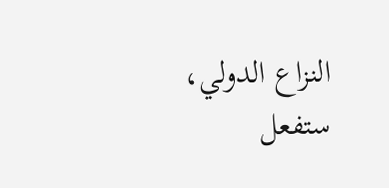النزاع الدولي، ستفعل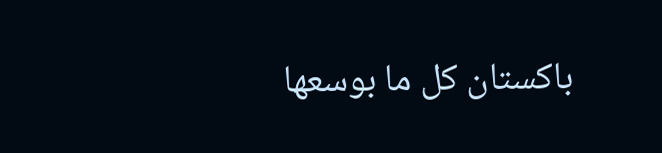باكستان كل ما بوسعها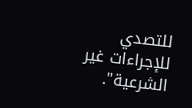للتصدي للإجراءات غير الشرعية".